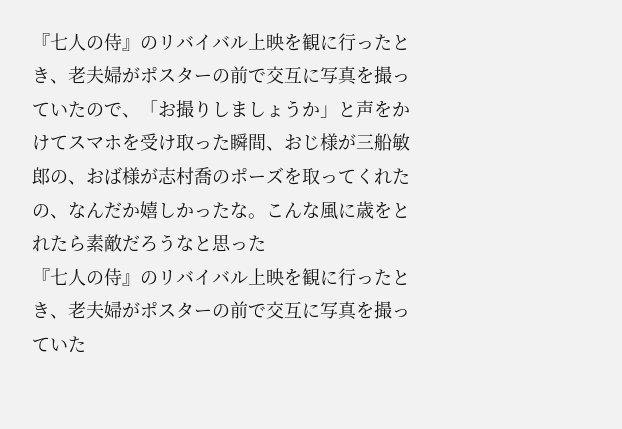『七人の侍』のリバイバル上映を観に行ったとき、老夫婦がポスターの前で交互に写真を撮っていたので、「お撮りしましょうか」と声をかけてスマホを受け取った瞬間、おじ様が三船敏郎の、おば様が志村喬のポーズを取ってくれたの、なんだか嬉しかったな。こんな風に歳をとれたら素敵だろうなと思った
『七人の侍』のリバイバル上映を観に行ったとき、老夫婦がポスターの前で交互に写真を撮っていた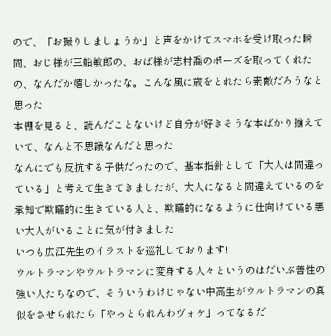ので、「お撮りしましょうか」と声をかけてスマホを受け取った瞬間、おじ様が三船敏郎の、おば様が志村喬のポーズを取ってくれたの、なんだか嬉しかったな。こんな風に歳をとれたら素敵だろうなと思った
本棚を見ると、読んだことないけど自分が好きそうな本ばかり揃えていて、なんと不思議なんだと思った
なんにでも反抗する子供だったので、基本指針として「大人は間違っている」と考えて生きてきましたが、大人になると間違えているのを承知で欺瞞的に生きている人と、欺瞞的になるように仕向けている悪い大人がいることに気が付きました
いつも広江先生のイラストを巡礼しております!
ウルトラマンやウルトラマンに変身する人々というのはだいぶ善性の強い人たちなので、そういうわけじゃない中高生がウルトラマンの真似をさせられたら「やっとられんわヴォケ」ってなるだ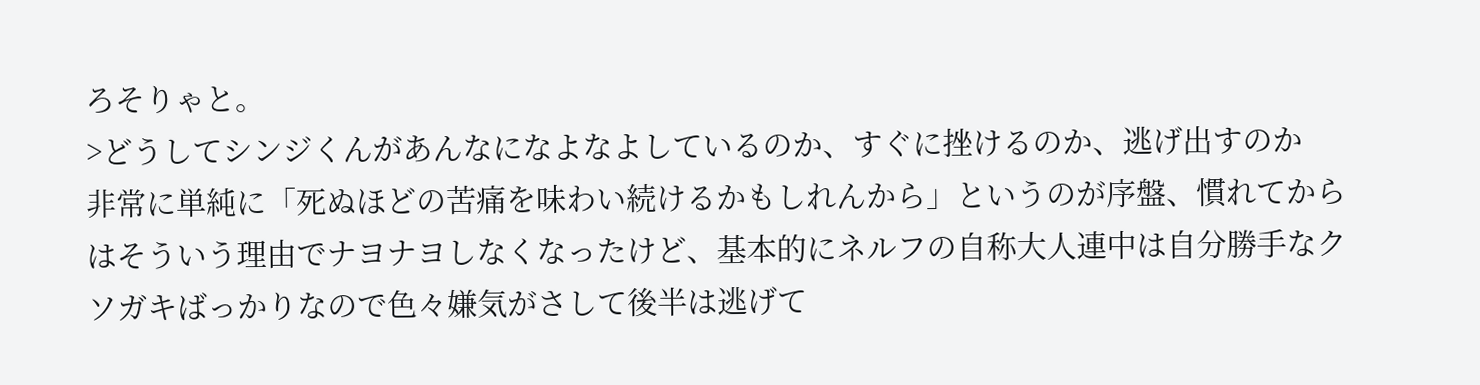ろそりゃと。
>どうしてシンジくんがあんなになよなよしているのか、すぐに挫けるのか、逃げ出すのか
非常に単純に「死ぬほどの苦痛を味わい続けるかもしれんから」というのが序盤、慣れてからはそういう理由でナヨナヨしなくなったけど、基本的にネルフの自称大人連中は自分勝手なクソガキばっかりなので色々嫌気がさして後半は逃げて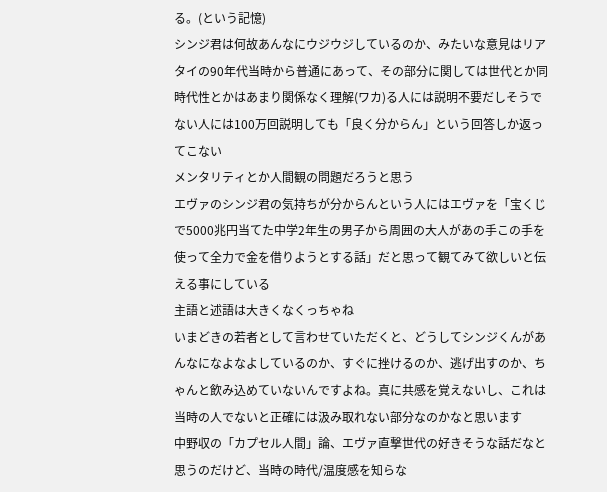る。(という記憶)
シンジ君は何故あんなにウジウジしているのか、みたいな意見はリアタイの90年代当時から普通にあって、その部分に関しては世代とか同時代性とかはあまり関係なく理解(ワカ)る人には説明不要だしそうでない人には100万回説明しても「良く分からん」という回答しか返ってこない
メンタリティとか人間観の問題だろうと思う
エヴァのシンジ君の気持ちが分からんという人にはエヴァを「宝くじで5000兆円当てた中学2年生の男子から周囲の大人があの手この手を使って全力で金を借りようとする話」だと思って観てみて欲しいと伝える事にしている
主語と述語は大きくなくっちゃね
いまどきの若者として言わせていただくと、どうしてシンジくんがあんなになよなよしているのか、すぐに挫けるのか、逃げ出すのか、ちゃんと飲み込めていないんですよね。真に共感を覚えないし、これは当時の人でないと正確には汲み取れない部分なのかなと思います
中野収の「カプセル人間」論、エヴァ直撃世代の好きそうな話だなと思うのだけど、当時の時代/温度感を知らな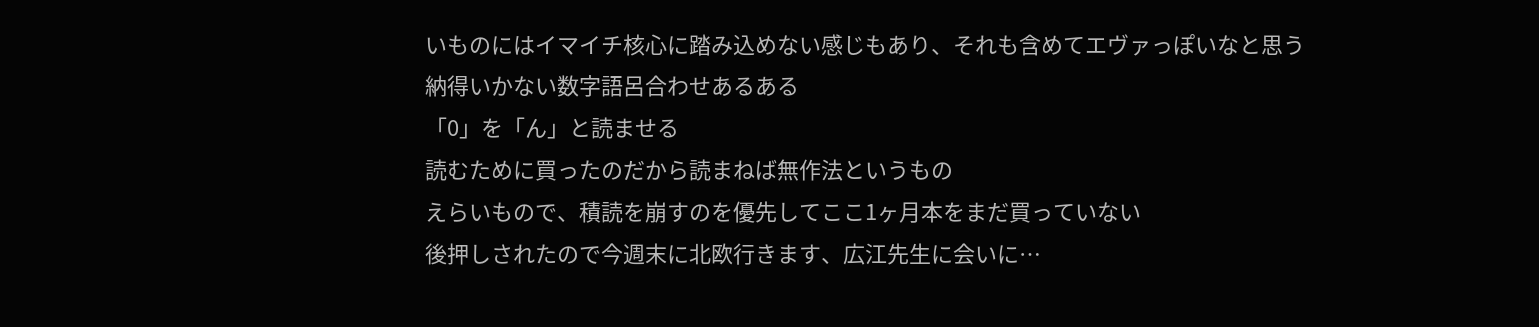いものにはイマイチ核心に踏み込めない感じもあり、それも含めてエヴァっぽいなと思う
納得いかない数字語呂合わせあるある
「0」を「ん」と読ませる
読むために買ったのだから読まねば無作法というもの
えらいもので、積読を崩すのを優先してここ1ヶ月本をまだ買っていない
後押しされたので今週末に北欧行きます、広江先生に会いに…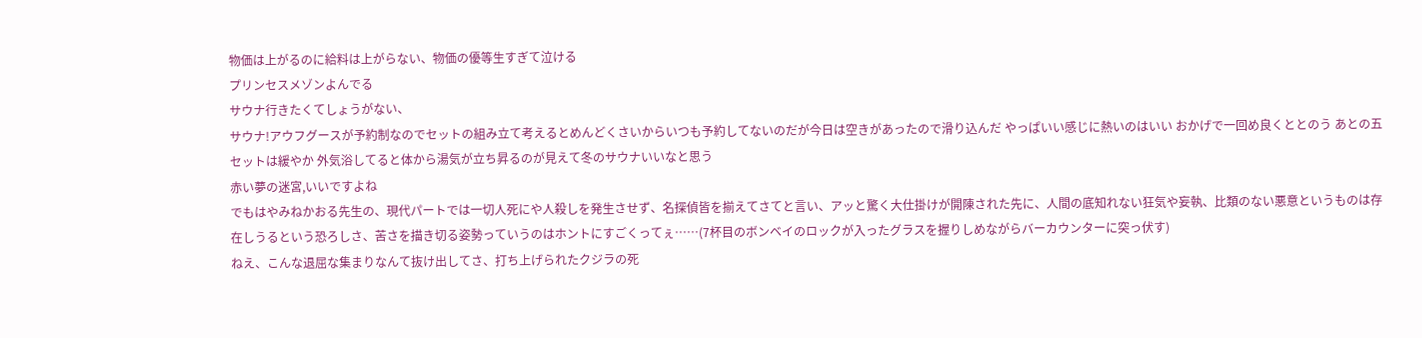物価は上がるのに給料は上がらない、物価の優等生すぎて泣ける
プリンセスメゾンよんでる
サウナ行きたくてしょうがない、
サウナ!アウフグースが予約制なのでセットの組み立て考えるとめんどくさいからいつも予約してないのだが今日は空きがあったので滑り込んだ やっぱいい感じに熱いのはいい おかげで一回め良くととのう あとの五セットは緩やか 外気浴してると体から湯気が立ち昇るのが見えて冬のサウナいいなと思う
赤い夢の迷宮,いいですよね
でもはやみねかおる先生の、現代パートでは一切人死にや人殺しを発生させず、名探偵皆を揃えてさてと言い、アッと驚く大仕掛けが開陳された先に、人間の底知れない狂気や妄執、比類のない悪意というものは存在しうるという恐ろしさ、苦さを描き切る姿勢っていうのはホントにすごくってぇ……(7杯目のボンベイのロックが入ったグラスを握りしめながらバーカウンターに突っ伏す)
ねえ、こんな退屈な集まりなんて抜け出してさ、打ち上げられたクジラの死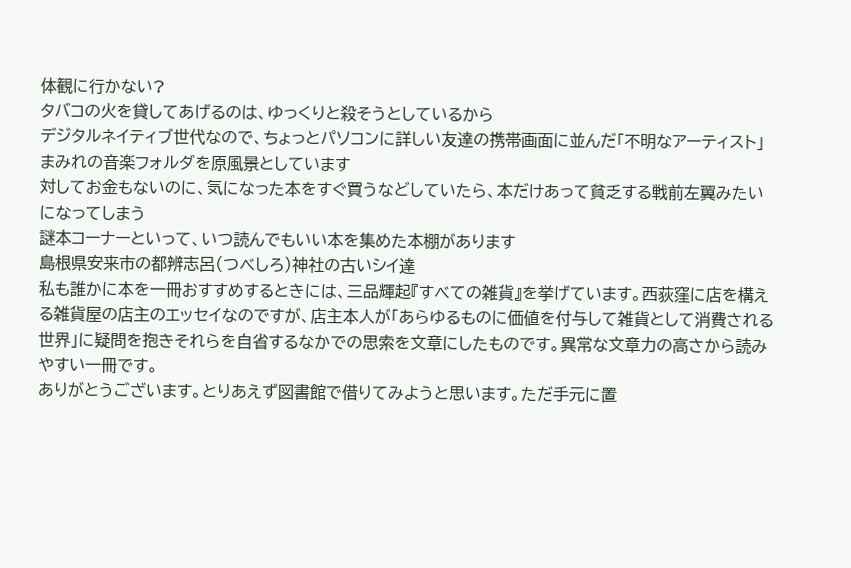体観に行かない?
タバコの火を貸してあげるのは、ゆっくりと殺そうとしているから
デジタルネイティブ世代なので、ちょっとパソコンに詳しい友達の携帯画面に並んだ「不明なアーティスト」まみれの音楽フォルダを原風景としています
対してお金もないのに、気になった本をすぐ買うなどしていたら、本だけあって貧乏する戦前左翼みたいになってしまう
謎本コーナーといって、いつ読んでもいい本を集めた本棚があります
島根県安来市の都辨志呂(つべしろ)神社の古いシイ達
私も誰かに本を一冊おすすめするときには、三品輝起『すべての雑貨』を挙げています。西荻窪に店を構える雑貨屋の店主のエッセイなのですが、店主本人が「あらゆるものに価値を付与して雑貨として消費される世界」に疑問を抱きそれらを自省するなかでの思索を文章にしたものです。異常な文章力の高さから読みやすい一冊です。
ありがとうございます。とりあえず図書館で借りてみようと思います。ただ手元に置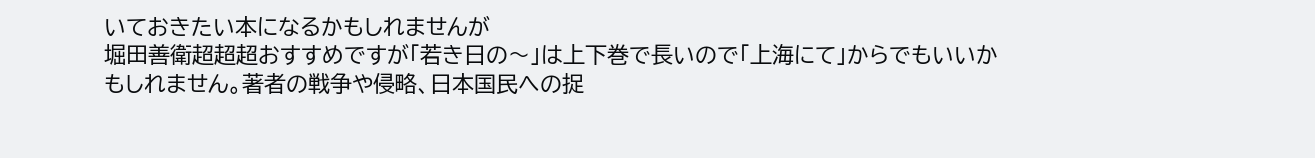いておきたい本になるかもしれませんが
堀田善衛超超超おすすめですが「若き日の〜」は上下巻で長いので「上海にて」からでもいいかもしれません。著者の戦争や侵略、日本国民への捉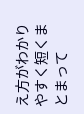え方がわかりやすく短くまとまって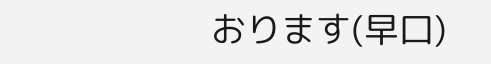おります(早口)